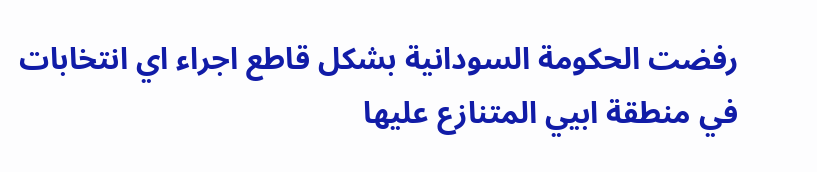رفضت الحكومة السودانية بشكل قاطع اجراء اي انتخابات في منطقة ابيي المتنازع عليها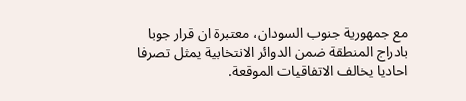مع جمهورية جنوب السودان، معتبرة ان قرار جوبا بادراج المنطقة ضمن الدوائر الانتخابية يمثل تصرفا احاديا يخالف الاتفاقيات الموقعة.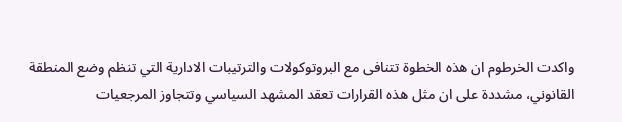واكدت الخرطوم ان هذه الخطوة تتنافى مع البروتوكولات والترتيبات الادارية التي تنظم وضع المنطقة القانوني، مشددة على ان مثل هذه القرارات تعقد المشهد السياسي وتتجاوز المرجعيات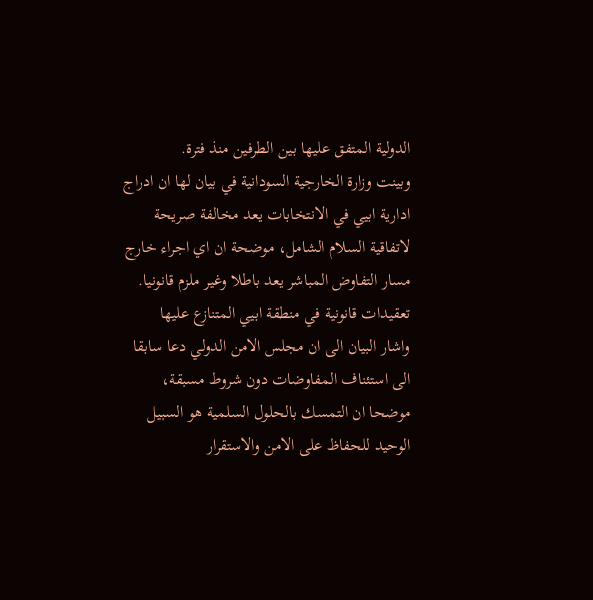الدولية المتفق عليها بين الطرفين منذ فترة.
وبينت وزارة الخارجية السودانية في بيان لها ان ادراج ادارية ابيي في الانتخابات يعد مخالفة صريحة لاتفاقية السلام الشامل، موضحة ان اي اجراء خارج مسار التفاوض المباشر يعد باطلا وغير ملزم قانونيا.
تعقيدات قانونية في منطقة ابيي المتنازع عليها
واشار البيان الى ان مجلس الامن الدولي دعا سابقا الى استئناف المفاوضات دون شروط مسبقة، موضحا ان التمسك بالحلول السلمية هو السبيل الوحيد للحفاظ على الامن والاستقرار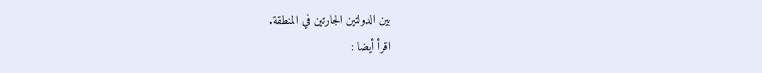بين الدولتين الجارتين في المنطقة.
اقرأ أيضا :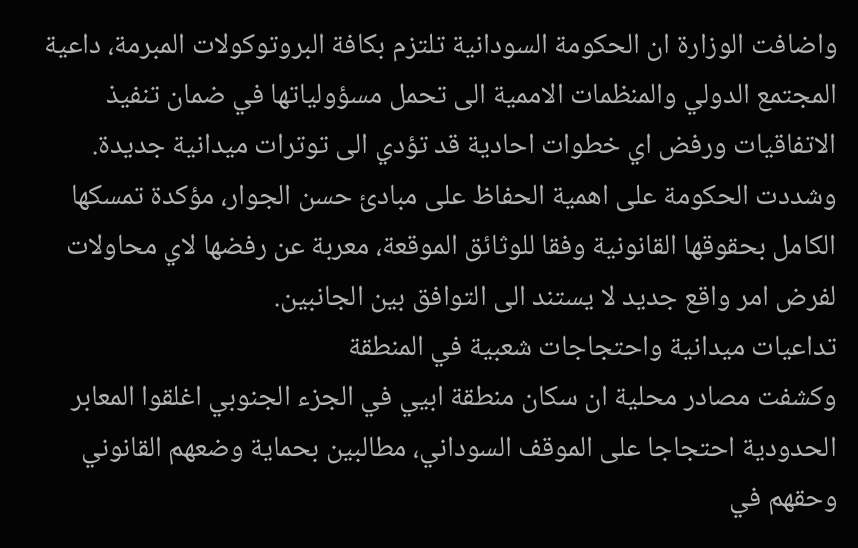واضافت الوزارة ان الحكومة السودانية تلتزم بكافة البروتوكولات المبرمة، داعية المجتمع الدولي والمنظمات الاممية الى تحمل مسؤولياتها في ضمان تنفيذ الاتفاقيات ورفض اي خطوات احادية قد تؤدي الى توترات ميدانية جديدة.
وشددت الحكومة على اهمية الحفاظ على مبادئ حسن الجوار، مؤكدة تمسكها الكامل بحقوقها القانونية وفقا للوثائق الموقعة، معربة عن رفضها لاي محاولات لفرض امر واقع جديد لا يستند الى التوافق بين الجانبين.
تداعيات ميدانية واحتجاجات شعبية في المنطقة
وكشفت مصادر محلية ان سكان منطقة ابيي في الجزء الجنوبي اغلقوا المعابر الحدودية احتجاجا على الموقف السوداني، مطالبين بحماية وضعهم القانوني وحقهم في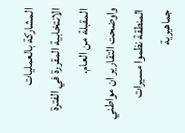المشاركة بالعمليات الانتخابية المقررة في الفترة المقبلة من العام.
واوضحت التقارير ان مواطني المنطقة نظموا مسيرات جماهيرية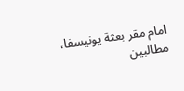امام مقر بعثة يونيسفا، مطالبين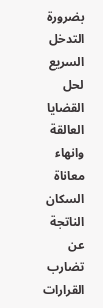بضرورة التدخل السريع لحل القضايا العالقة وانهاء معاناة السكان الناتجة عن تضارب القرارات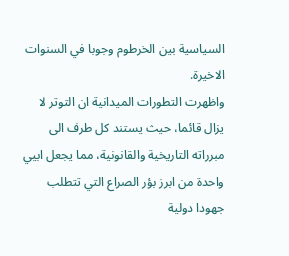السياسية بين الخرطوم وجوبا في السنوات الاخيرة.
واظهرت التطورات الميدانية ان التوتر لا يزال قائما، حيث يستند كل طرف الى مبرراته التاريخية والقانونية، مما يجعل ابيي واحدة من ابرز بؤر الصراع التي تتطلب جهودا دولية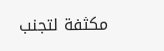مكثفة لتجنب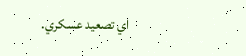اي تصعيد عسكري.